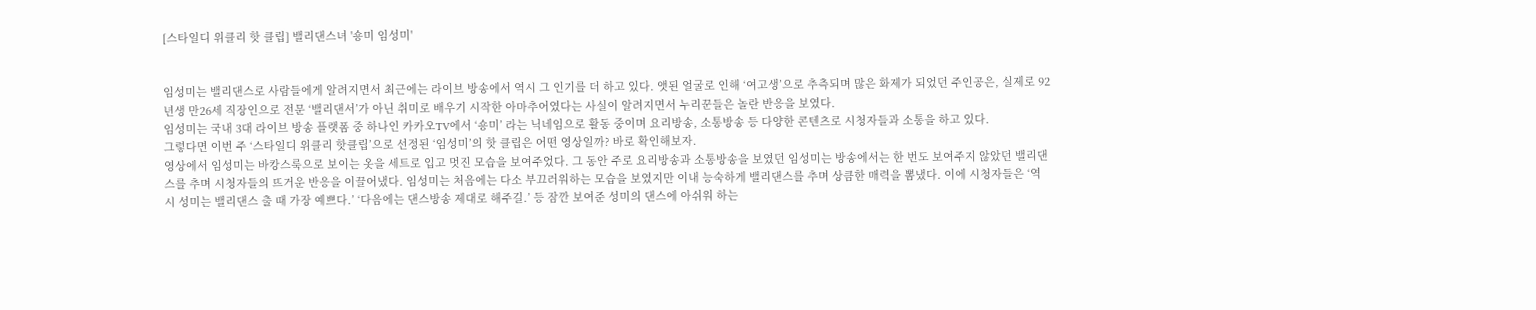[스타일디 위클리 핫 클립] 밸리댄스녀 '숑미 임성미'


임성미는 밸리댄스로 사람들에게 알려지면서 최근에는 라이브 방송에서 역시 그 인기를 더 하고 있다. 앳된 얼굴로 인해 ‘여고생’으로 추측되며 많은 화제가 되었던 주인공은, 실제로 92년생 만26세 직장인으로 전문 ‘밸리댄서’가 아닌 취미로 배우기 시작한 아마추어였다는 사실이 알려지면서 누리꾼들은 놀란 반응을 보였다.
임성미는 국내 3대 라이브 방송 플랫폼 중 하나인 카카오TV에서 ‘숑미’ 라는 닉네임으로 활동 중이며 요리방송, 소통방송 등 다양한 콘텐츠로 시청자들과 소통을 하고 있다.
그렇다면 이번 주 ‘스타일디 위클리 핫클립’으로 선정된 ‘임성미’의 핫 클립은 어떤 영상일까? 바로 확인해보자.
영상에서 임성미는 바캉스룩으로 보이는 옷을 세트로 입고 멋진 모습을 보여주었다. 그 동안 주로 요리방송과 소통방송을 보였던 임성미는 방송에서는 한 번도 보여주지 않았던 밸리댄스를 추며 시청자들의 뜨거운 반응을 이끌어냈다. 임성미는 처음에는 다소 부끄러워하는 모습을 보였지만 이내 능숙하게 밸리댄스를 추며 상큼한 매력을 뽐냈다. 이에 시청자들은 ‘역시 성미는 밸리댄스 출 때 가장 예쁘다.’ ‘다음에는 댄스방송 제대로 해주길.’ 등 잠깐 보여준 성미의 댄스에 아쉬워 하는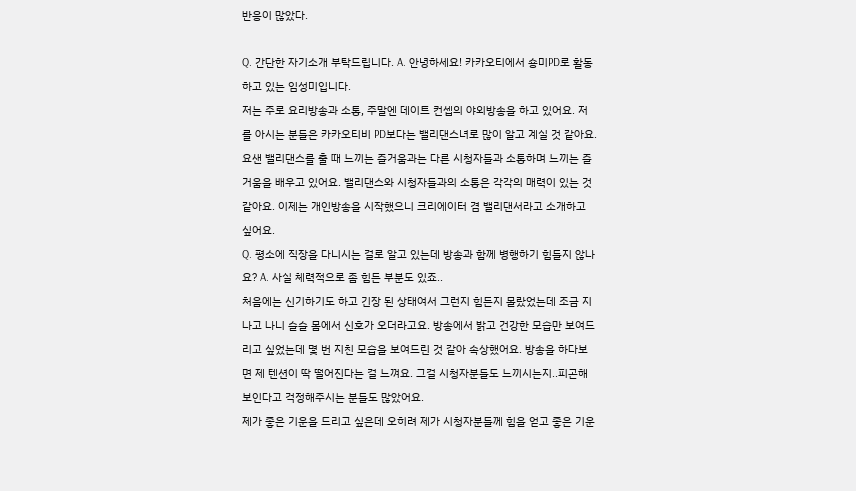반응이 많았다.

Q. 간단한 자기소개 부탁드립니다. A. 안녕하세요! 카카오티에서 숑미PD로 활동하고 있는 임성미입니다.
저는 주로 요리방송과 소통, 주말엔 데이트 컨셉의 야외방송을 하고 있어요. 저를 아시는 분들은 카카오티비 PD보다는 밸리댄스녀로 많이 알고 계실 것 같아요. 요샌 밸리댄스를 출 때 느끼는 즐거움과는 다른 시청자들과 소통하며 느끼는 즐거움을 배우고 있어요. 밸리댄스와 시청자들과의 소통은 각각의 매력이 있는 것 같아요. 이제는 개인방송을 시작했으니 크리에이터 겸 밸리댄서라고 소개하고 싶어요.
Q. 평소에 직장을 다니시는 걸로 알고 있는데 방송과 함께 병행하기 힘들지 않나요? A. 사실 체력적으로 좀 힘든 부분도 있죠..
처음에는 신기하기도 하고 긴장 된 상태여서 그런지 힘든지 몰랐었는데 조금 지나고 나니 슬슬 몸에서 신호가 오더라고요. 방송에서 밝고 건강한 모습만 보여드리고 싶었는데 몇 번 지친 모습을 보여드린 것 같아 속상했어요. 방송을 하다보면 제 텐션이 딱 떨어진다는 걸 느껴요. 그걸 시청자분들도 느끼시는지..피곤해 보인다고 걱정해주시는 분들도 많았어요.
제가 좋은 기운을 드리고 싶은데 오히려 제가 시청자분들께 힘을 얻고 좋은 기운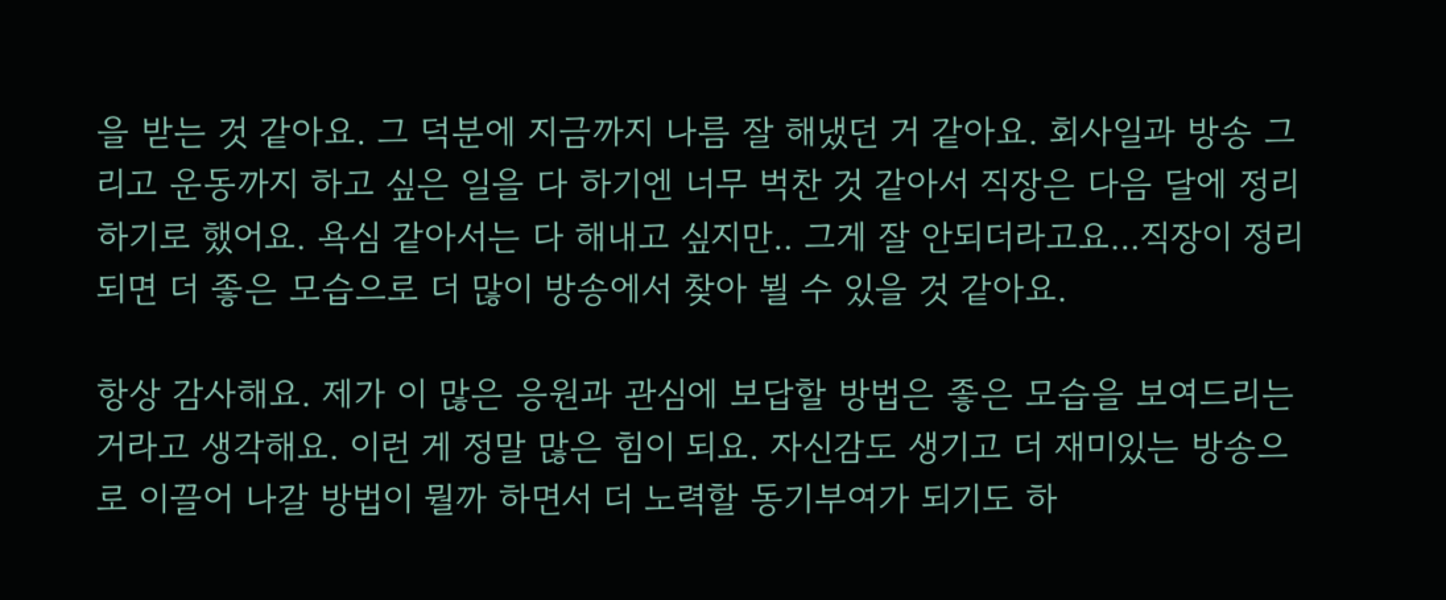을 받는 것 같아요. 그 덕분에 지금까지 나름 잘 해냈던 거 같아요. 회사일과 방송 그리고 운동까지 하고 싶은 일을 다 하기엔 너무 벅찬 것 같아서 직장은 다음 달에 정리하기로 했어요. 욕심 같아서는 다 해내고 싶지만.. 그게 잘 안되더라고요...직장이 정리되면 더 좋은 모습으로 더 많이 방송에서 찾아 뵐 수 있을 것 같아요.

항상 감사해요. 제가 이 많은 응원과 관심에 보답할 방법은 좋은 모습을 보여드리는 거라고 생각해요. 이런 게 정말 많은 힘이 되요. 자신감도 생기고 더 재미있는 방송으로 이끌어 나갈 방법이 뭘까 하면서 더 노력할 동기부여가 되기도 하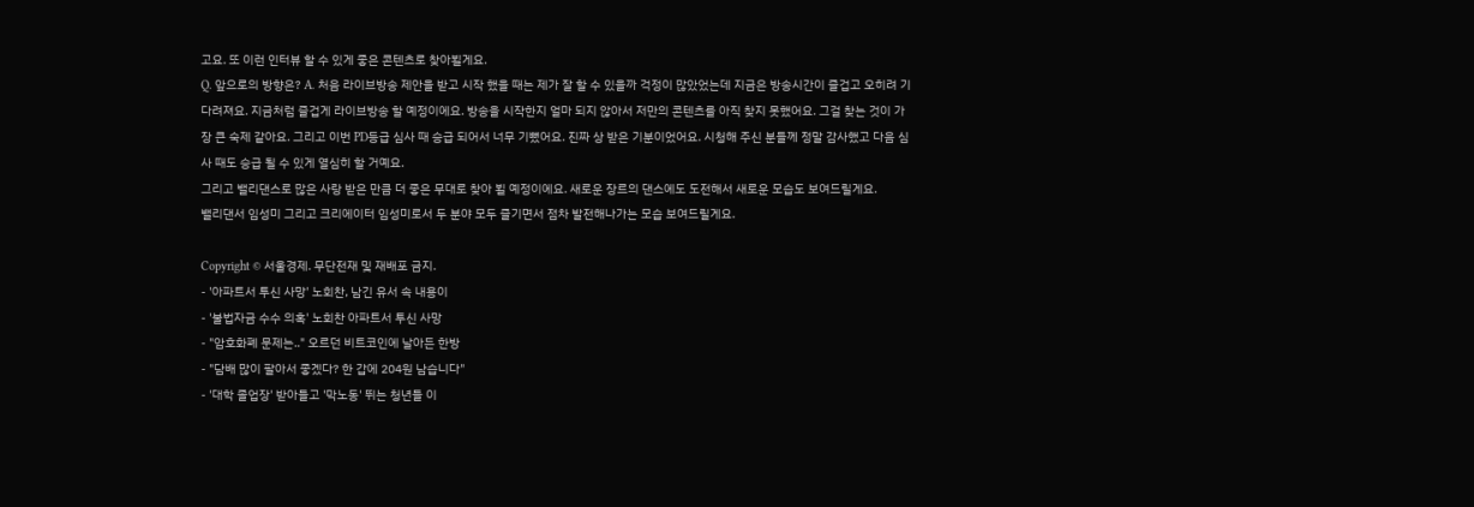고요. 또 이런 인터뷰 할 수 있게 좋은 콘텐츠로 찾아뵐게요.
Q. 앞으로의 방향은? A. 처음 라이브방송 제안을 받고 시작 했을 때는 제가 잘 할 수 있을까 걱정이 많았었는데 지금은 방송시간이 즐겁고 오히려 기다려져요. 지금처럼 즐겁게 라이브방송 할 예정이에요. 방송을 시작한지 얼마 되지 않아서 저만의 콘텐츠를 아직 찾지 못했어요. 그걸 찾는 것이 가장 큰 숙제 같아요. 그리고 이번 PD등급 심사 때 승급 되어서 너무 기뻤어요. 진짜 상 받은 기분이었어요. 시청해 주신 분들께 정말 감사했고 다음 심사 때도 승급 될 수 있게 열심히 할 거예요.
그리고 밸리댄스로 많은 사랑 받은 만큼 더 좋은 무대로 찾아 뵐 예정이에요. 새로운 장르의 댄스에도 도전해서 새로운 모습도 보여드릴게요.
밸리댄서 임성미 그리고 크리에이터 임성미로서 두 분야 모두 즐기면서 점차 발전해나가는 모습 보여드릴게요.

Copyright © 서울경제. 무단전재 및 재배포 금지.
- '아파트서 투신 사망' 노회찬, 남긴 유서 속 내용이
- '불법자금 수수 의혹' 노회찬 아파트서 투신 사망
- "암호화폐 문제는.." 오르던 비트코인에 날아든 한방
- "담배 많이 팔아서 좋겠다? 한 갑에 204원 남습니다"
- '대학 졸업장' 받아들고 '막노동' 뛰는 청년들 이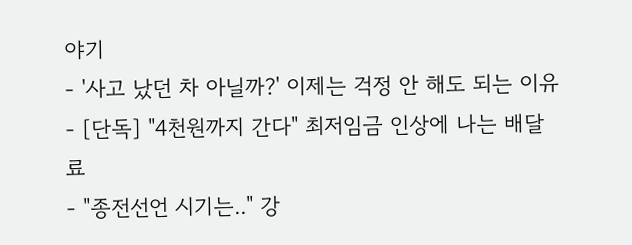야기
- '사고 났던 차 아닐까?' 이제는 걱정 안 해도 되는 이유
- [단독] "4천원까지 간다" 최저임금 인상에 나는 배달료
- "종전선언 시기는.." 강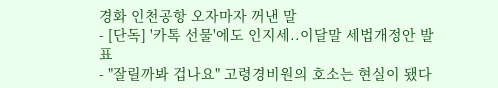경화 인천공항 오자마자 꺼낸 말
- [단독] '카톡 선물'에도 인지세..이달말 세법개정안 발표
- "잘릴까봐 겁나요" 고령경비원의 호소는 현실이 됐다